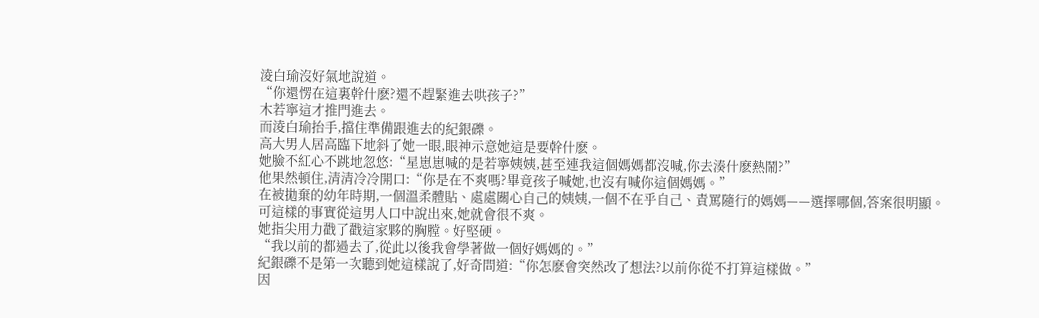淩白瑜沒好氣地說道。
“你還愣在這裏幹什麽?還不趕緊進去哄孩子?”
木若寧這才推門進去。
而淩白瑜抬手,擋住準備跟進去的紀銀礫。
高大男人居高臨下地斜了她一眼,眼神示意她這是要幹什麽。
她臉不紅心不跳地忽悠:“星崽崽喊的是若寧姨姨,甚至連我這個媽媽都沒喊,你去湊什麽熱鬧?”
他果然頓住,清清冷冷開口:“你是在不爽嗎?畢竟孩子喊她,也沒有喊你這個媽媽。”
在被拋棄的幼年時期,一個溫柔體貼、處處關心自己的姨姨,一個不在乎自己、責罵隨行的媽媽——選擇哪個,答案很明顯。
可這樣的事實從這男人口中說出來,她就會很不爽。
她指尖用力戳了戳這家夥的胸膛。好堅硬。
“我以前的都過去了,從此以後我會學著做一個好媽媽的。”
紀銀礫不是第一次聽到她這樣說了,好奇問道:“你怎麽會突然改了想法?以前你從不打算這樣做。”
因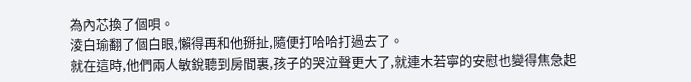為內芯換了個唄。
淩白瑜翻了個白眼,懶得再和他掰扯,隨便打哈哈打過去了。
就在這時,他們兩人敏銳聽到房間裏,孩子的哭泣聲更大了,就連木若寧的安慰也變得焦急起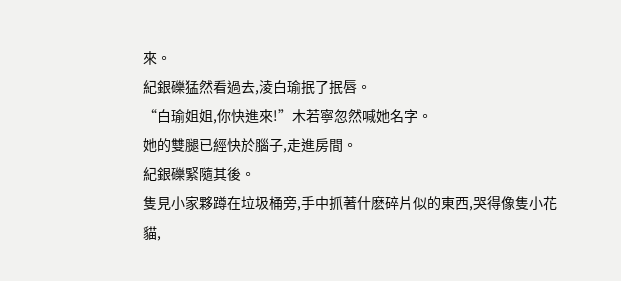來。
紀銀礫猛然看過去,淩白瑜抿了抿唇。
“白瑜姐姐,你快進來!”木若寧忽然喊她名字。
她的雙腿已經快於腦子,走進房間。
紀銀礫緊隨其後。
隻見小家夥蹲在垃圾桶旁,手中抓著什麽碎片似的東西,哭得像隻小花貓,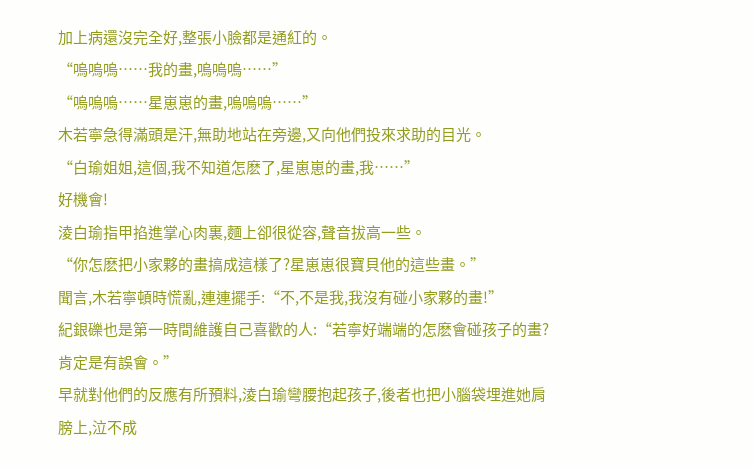加上病還沒完全好,整張小臉都是通紅的。
“嗚嗚嗚……我的畫,嗚嗚嗚……”
“嗚嗚嗚……星崽崽的畫,嗚嗚嗚……”
木若寧急得滿頭是汗,無助地站在旁邊,又向他們投來求助的目光。
“白瑜姐姐,這個,我不知道怎麽了,星崽崽的畫,我……”
好機會!
淩白瑜指甲掐進掌心肉裏,麵上卻很從容,聲音拔高一些。
“你怎麽把小家夥的畫搞成這樣了?星崽崽很寶貝他的這些畫。”
聞言,木若寧頓時慌亂,連連擺手:“不,不是我,我沒有碰小家夥的畫!”
紀銀礫也是第一時間維護自己喜歡的人:“若寧好端端的怎麽會碰孩子的畫?肯定是有誤會。”
早就對他們的反應有所預料,淩白瑜彎腰抱起孩子,後者也把小腦袋埋進她肩膀上,泣不成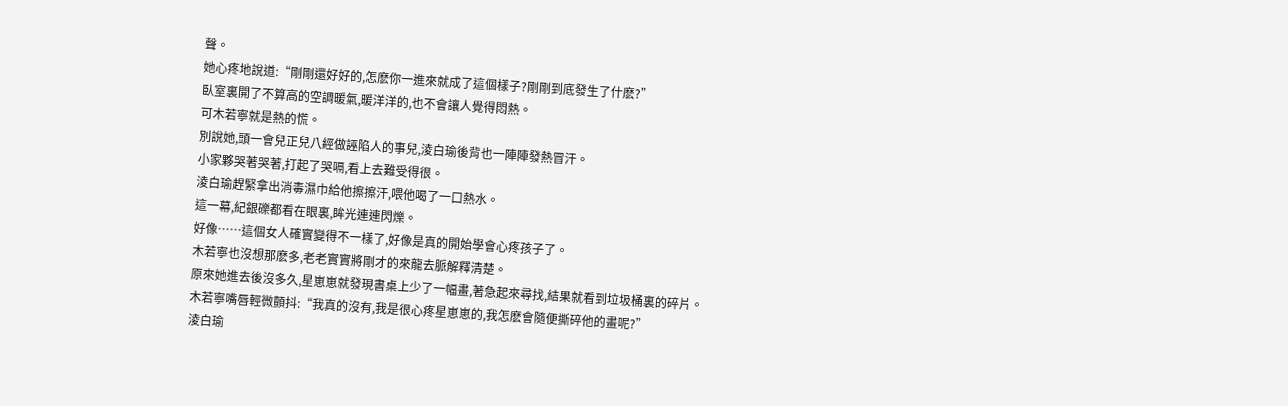聲。
她心疼地說道:“剛剛還好好的,怎麽你一進來就成了這個樣子?剛剛到底發生了什麽?”
臥室裏開了不算高的空調暖氣,暖洋洋的,也不會讓人覺得悶熱。
可木若寧就是熱的慌。
別說她,頭一會兒正兒八經做誣陷人的事兒,淩白瑜後背也一陣陣發熱冒汗。
小家夥哭著哭著,打起了哭嗝,看上去難受得很。
淩白瑜趕緊拿出消毒濕巾給他擦擦汗,喂他喝了一口熱水。
這一幕,紀銀礫都看在眼裏,眸光連連閃爍。
好像……這個女人確實變得不一樣了,好像是真的開始學會心疼孩子了。
木若寧也沒想那麽多,老老實實將剛才的來龍去脈解釋清楚。
原來她進去後沒多久,星崽崽就發現書桌上少了一幅畫,著急起來尋找,結果就看到垃圾桶裏的碎片。
木若寧嘴唇輕微顫抖:“我真的沒有,我是很心疼星崽崽的,我怎麽會隨便撕碎他的畫呢?”
淩白瑜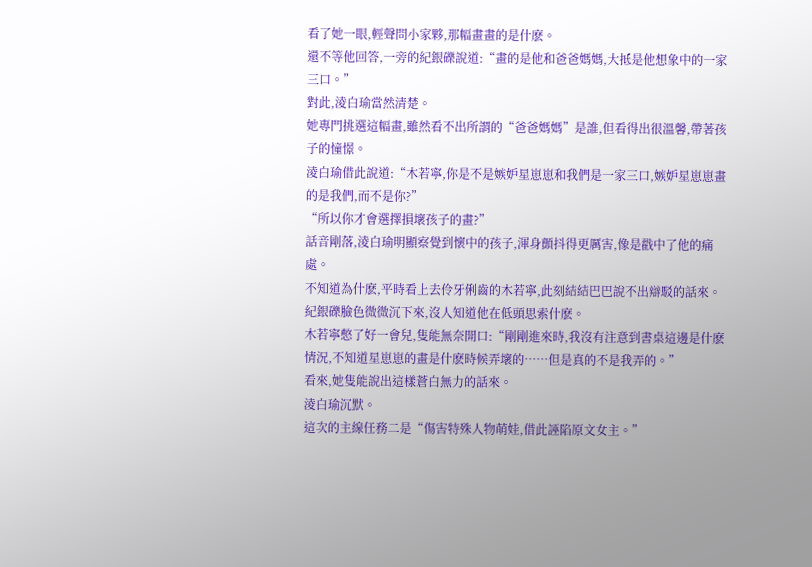看了她一眼,輕聲問小家夥,那幅畫畫的是什麽。
還不等他回答,一旁的紀銀礫說道:“畫的是他和爸爸媽媽,大抵是他想象中的一家三口。”
對此,淩白瑜當然清楚。
她專門挑選這幅畫,雖然看不出所謂的“爸爸媽媽”是誰,但看得出很溫馨,帶著孩子的憧憬。
淩白瑜借此說道:“木若寧,你是不是嫉妒星崽崽和我們是一家三口,嫉妒星崽崽畫的是我們,而不是你?”
“所以你才會選擇損壞孩子的畫?”
話音剛落,淩白瑜明顯察覺到懷中的孩子,渾身顫抖得更厲害,像是戳中了他的痛處。
不知道為什麽,平時看上去伶牙俐齒的木若寧,此刻結結巴巴說不出辯駁的話來。
紀銀礫臉色微微沉下來,沒人知道他在低頭思索什麽。
木若寧憋了好一會兒,隻能無奈開口:“剛剛進來時,我沒有注意到書桌這邊是什麽情況,不知道星崽崽的畫是什麽時候弄壞的……但是真的不是我弄的。”
看來,她隻能說出這樣蒼白無力的話來。
淩白瑜沉默。
這次的主線任務二是“傷害特殊人物萌娃,借此誣陷原文女主。”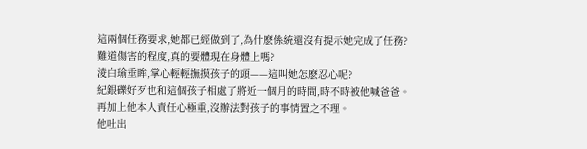這兩個任務要求,她都已經做到了,為什麽係統還沒有提示她完成了任務?
難道傷害的程度,真的要體現在身體上嗎?
淩白瑜垂眸,掌心輕輕撫摸孩子的頭——這叫她怎麽忍心呢?
紀銀礫好歹也和這個孩子相處了將近一個月的時間,時不時被他喊爸爸。
再加上他本人責任心極重,沒辦法對孩子的事情置之不理。
他吐出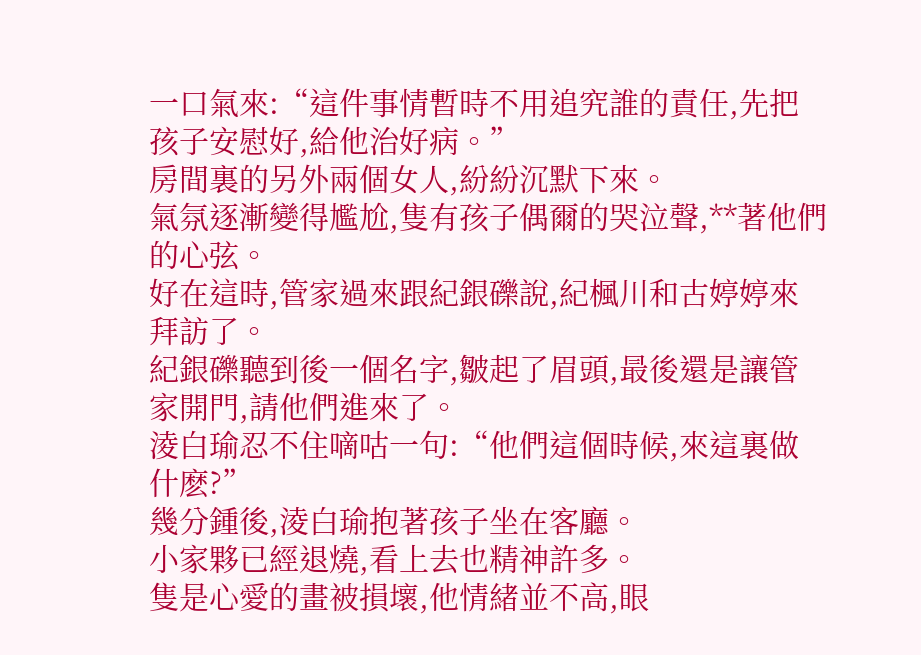一口氣來:“這件事情暫時不用追究誰的責任,先把孩子安慰好,給他治好病。”
房間裏的另外兩個女人,紛紛沉默下來。
氣氛逐漸變得尷尬,隻有孩子偶爾的哭泣聲,**著他們的心弦。
好在這時,管家過來跟紀銀礫說,紀楓川和古婷婷來拜訪了。
紀銀礫聽到後一個名字,皺起了眉頭,最後還是讓管家開門,請他們進來了。
淩白瑜忍不住嘀咕一句:“他們這個時候,來這裏做什麽?”
幾分鍾後,淩白瑜抱著孩子坐在客廳。
小家夥已經退燒,看上去也精神許多。
隻是心愛的畫被損壞,他情緒並不高,眼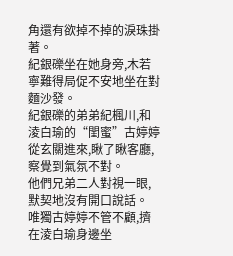角還有欲掉不掉的淚珠掛著。
紀銀礫坐在她身旁,木若寧難得局促不安地坐在對麵沙發。
紀銀礫的弟弟紀楓川,和淩白瑜的“閨蜜”古婷婷從玄關進來,瞅了瞅客廳,察覺到氣氛不對。
他們兄弟二人對視一眼,默契地沒有開口說話。
唯獨古婷婷不管不顧,擠在淩白瑜身邊坐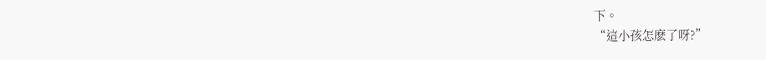下。
“這小孩怎麽了呀?”